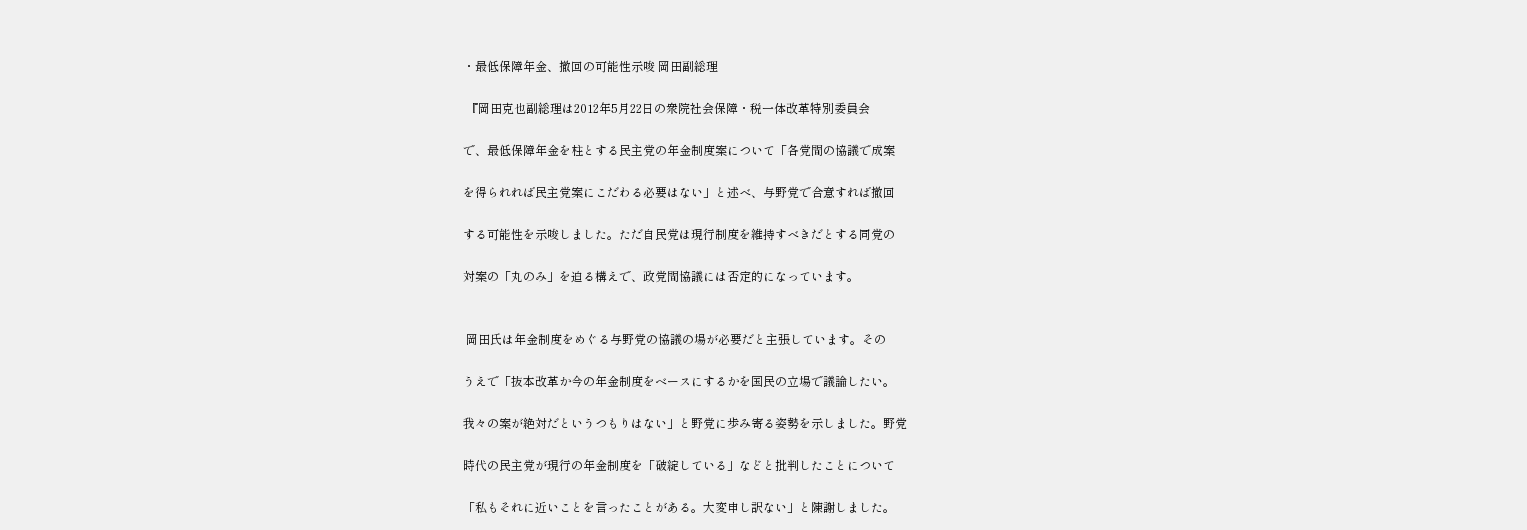・最低保障年金、撤回の可能性示唆 岡田副総理

 『岡田克也副総理は2012年5月22日の衆院社会保障・税一体改革特別委員会

で、最低保障年金を柱とする民主党の年金制度案について「各党間の協議で成案

を得られれば民主党案にこだわる必要はない」と述べ、与野党で合意すれば撤回

する可能性を示唆しました。ただ自民党は現行制度を維持すべきだとする同党の

対案の「丸のみ」を迫る構えで、政党間協議には否定的になっています。


 岡田氏は年金制度をめぐる与野党の協議の場が必要だと主張しています。その

うえで「抜本改革か今の年金制度をベースにするかを国民の立場で議論したい。

我々の案が絶対だというつもりはない」と野党に歩み寄る姿勢を示しました。野党

時代の民主党が現行の年金制度を「破綻している」などと批判したことについて

「私もそれに近いことを言ったことがある。大変申し訳ない」と陳謝しました。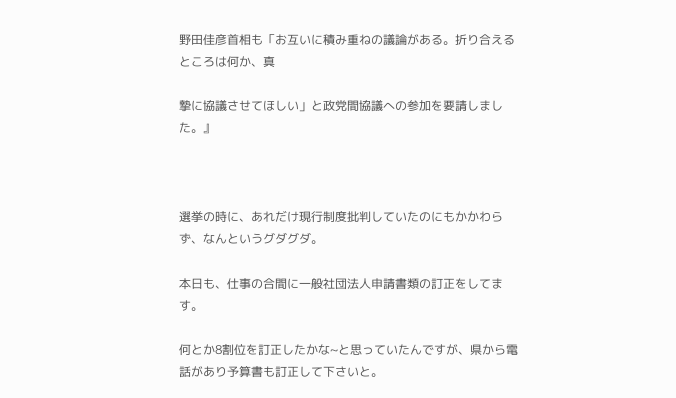野田佳彦首相も「お互いに積み重ねの議論がある。折り合えるところは何か、真

摯に協議させてほしい」と政党間協議への参加を要請しました。』



選挙の時に、あれだけ現行制度批判していたのにもかかわらず、なんというグダグダ。

本日も、仕事の合間に一般社団法人申請書類の訂正をしてます。

何とか8割位を訂正したかな~と思っていたんですが、県から電話があり予算書も訂正して下さいと。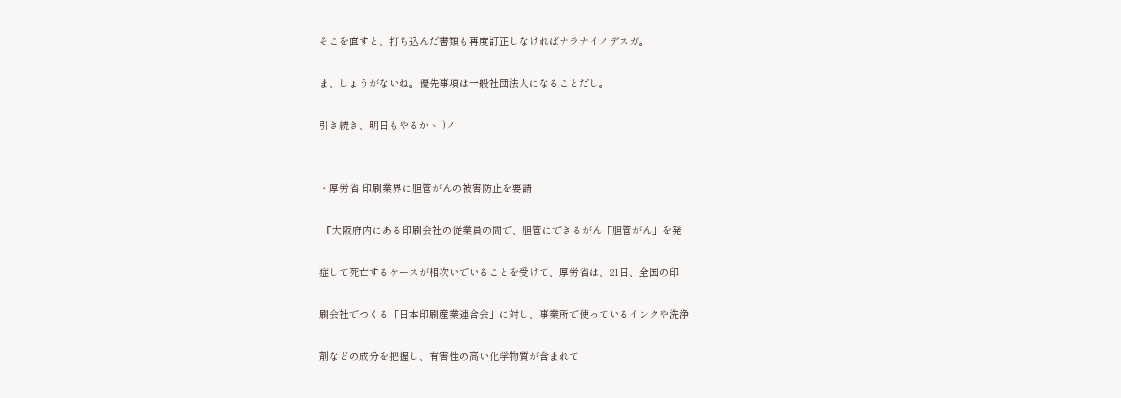そこを直すと、打ち込んだ書類も再度訂正しなければナラナイノデスガ。

ま、しょうがないね。優先事項は一般社団法人になることだし。

引き続き、明日もやるかヽ )ノ


・厚労省 印刷業界に胆管がんの被害防止を要請

 『大阪府内にある印刷会社の従業員の間で、胆管にできるがん「胆管がん」を発

症して死亡するケースが相次いでいることを受けて、厚労省は、21日、全国の印

刷会社でつくる「日本印刷産業連合会」に対し、事業所で使っているインクや洗浄

剤などの成分を把握し、有害性の高い化学物質が含まれて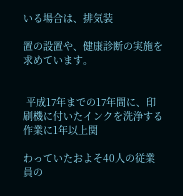いる場合は、排気装

置の設置や、健康診断の実施を求めています。


 平成17年までの17年間に、印刷機に付いたインクを洗浄する作業に1年以上関

わっていたおよそ40人の従業員の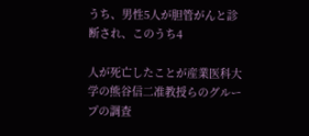うち、男性5人が胆管がんと診断され、このうち4

人が死亡したことが産業医科大学の熊谷信二准教授らのグループの調査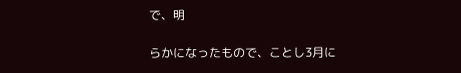で、明

らかになったもので、ことし3月に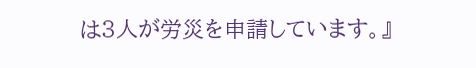は3人が労災を申請しています。』